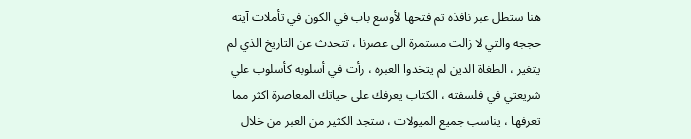هنا ستطل عبر نافذه تم فتحها لأوسع باب في الكون في تأملات آيته حججه والتي لا زالت مستمرة الى عصرنا ، تتحدث عن التاريخ الذي لم يتغير ، الطغاة الدين لم يتخدوا العبره ، رأت في أسلوبه كأسلوب علي شريعتي في فلسفته ، الكتاب يعرفك على حياتك المعاصرة اكثر مما تعرفها ، يناسب جميع الميولات ، ستجد الكثير من العبر من خلال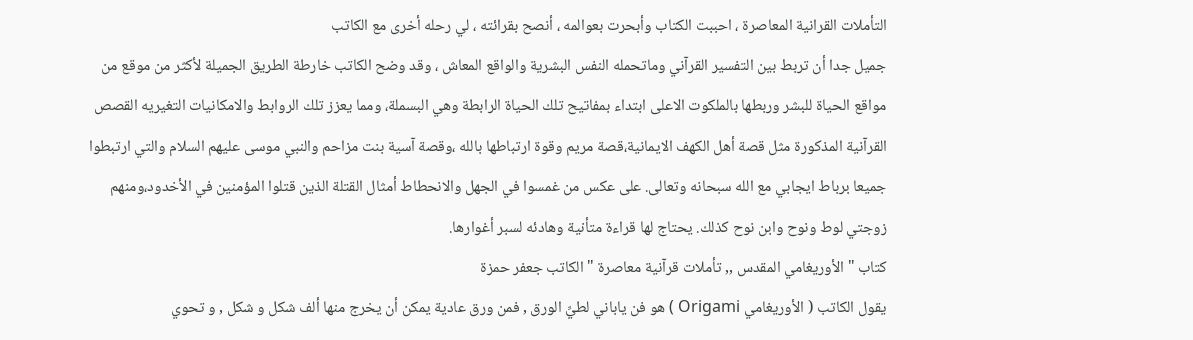التأملات القرانية المعاصرة ، احببت الكتاب وأبحرت بعوالمه ، أنصح بقرائته ، لي رحله أخرى مع الكاتب
جميل جدا أن تربط بين التفسير القرآني وماتحمله النفس البشرية والواقع المعاش ، وقد وضح الكاتب خارطة الطريق الجميلة لأكثر من موقع من مواقع الحياة للبشر وربطها بالملكوت الاعلى ابتداء بمفاتيح تلك الحياة الرابطة وهي البسملة، ومما يعزز تلك الروابط والامكانيات التغيريه القصص القرآنية المذكورة مثل قصة أهل الكهف الايمانية،قصة مريم وقوة ارتباطها بالله ،وقصة آسية بنت مزاحم والنبي موسى عليهم السلام والتي ارتبطوا جميعا برباط ايجابي مع الله سبحانه وتعالى. على عكس من غمسوا في الجهل والانحطاط أمثال القتلة الذين قتلوا المؤمنين في الأخدود،ومنهم زوجتي لوط ونوح وابن نوح كذلك. يحتاج لها قراءة متأنية وهادئه لسبر أغوارها.
كتاب " الأوريغامي المقدس ,, تأملات قرآنية معاصرة " الكاتب جعفر حمزة
يقول الكاتب ( الأوريغامي Origami ) هو فن ياباني لطيِّ الورق , فمن ورق عادية يمكن أن يخرج منها ألف شكل و شكل , و تحوي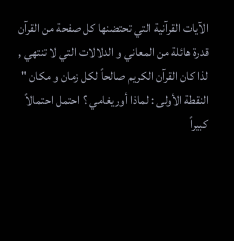الآيات القرآنية التي تحتضنها كل صفحة من القرآن قدرة هائلة من المعاني و الدلالات التي لا تنتهي , لذا كان القرآن الكريم صالحاً لكل زمان و مكان "
النقطة الأولى : لماذا أوريغامي ؟ احتمل احتمالاً كبيراً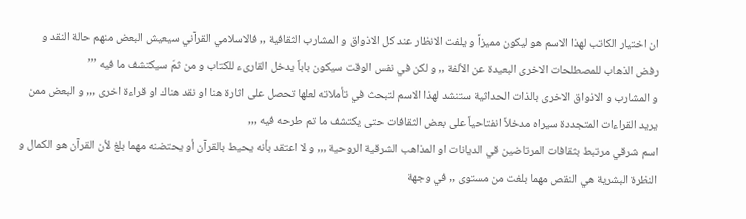ان اختيار الكاتب لهذا الاسم هو ليكون مميزاً و يلفت الانظار عند كل الاذواق و المشارب الثقافية ,, فالاسلامي القرآني سيعيش البعض منهم حالة النقد و رفض الذهاب للمصطلحات الاخرى البعيدة عن الألفة ,, و لكن في نفس الوقت سيكون باباً يدخل القارىء للكتاب و من ثمّ سيكتشف ما فيه ’’’
و المشارب و الاذواق الاخرى بالذات الحداثية ستنشد لهذا الاسم لتبحث في تأملاته لعلها تحصل على اثارة هنا او نقد هناك او قراءة اخرى ,,, و البعض ممن يريد القراءات المتجددة سيراه مدخلاً انفتاحياً على بعض الثقافات حتى يكتشف ما تم طرحه فيه ,,,
اسم شرقي مرتبط بثقافات المرتاضين قي الديانات او المذاهب الشرقية الروحية ,,, و لا اعتقد بأنه يحيط بالقرآن أو يحتضنه مهما بلغ لأن القرآن هو الكمال و النظرة البشرية هي النقص مهما بلغت من مستوى ,, في وجهة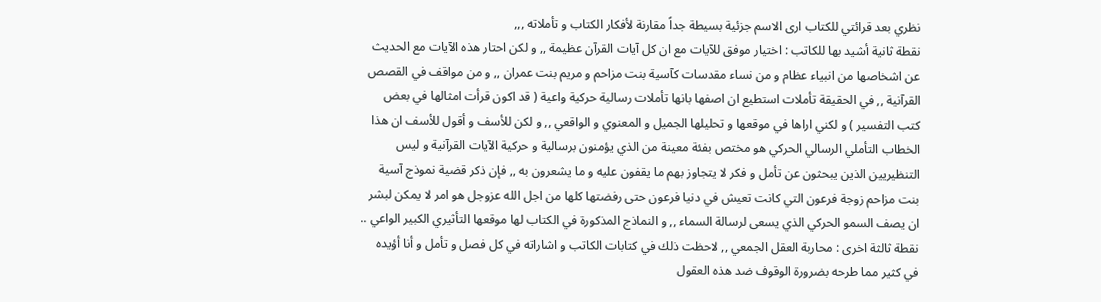نظري بعد قرائتي للكتاب ارى الاسم جزئية بسيطة جداً مقارنة لأفكار الكتاب و تأملاته ,,,
نقطة ثانية أشيد بها للكاتب : اختيار موفق للآيات مع ان كل آيات القرآن عظيمة ,, و لكن احتار هذه الآيات مع الحديث عن اشخاصها من انبياء عظام و من نساء مقدسات كآسية بنت مزاحم و مريم بنت عمران ,, و من مواقف في القصص القرآنية ,, في الحقيقة تأملات استطيع ان اصفها بانها تأملات رسالية حركية واعية ( قد اكون قرأت امثالها في بعض كتب التفسير ) و لكني اراها في موقعها و تحليلها الجميل و المعنوي و الواقعي ,, و لكن للأسف و أقول للأسف ان هذا الخطاب التأملي الرسالي الحركي هو مختص بفئة معينة من الذي يؤمنون برسالية و حركية الآيات القرآنية و ليس التنظيريين الذين يبحثون عن تأمل و فكر لا يتجاوز بهم ما يقفون عليه و ما يشعرون به ,, فإن ذكر قضية نموذج آسية بنت مزاحم زوجة فرعون التي كانت تعيش في دنيا فرعون حتى رفضتها كلها من اجل الله عزوجل هو امر لا يمكن لبشر ان يصف السمو الحركي الذي يسعى لرسالة السماء ,, و النماذج المذكورة في الكتاب لها موقعها التأثيري الكبير الواعي ..
نقطة ثالثة اخرى : محاربة العقل الجمعي ,, لاحظت ذلك في كتابات الكاتب و اشاراته في كل فصل و تأمل و أنا أؤيده في كثير مما طرحه بضرورة الوقوف ضد هذه العقول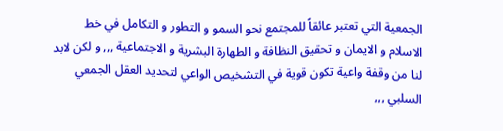الجمعية التي تعتبر عائقاً للمجتمع نحو السمو و التطور و التكامل في خط الاسلام و الايمان و تحقيق النظافة و الطهارة البشرية و الاجتماعية ,,, و لكن لابد لنا من وقفة واعية تكون قوية في التشخيص الواعي لتحديد العقل الجمعي السلبي ,,,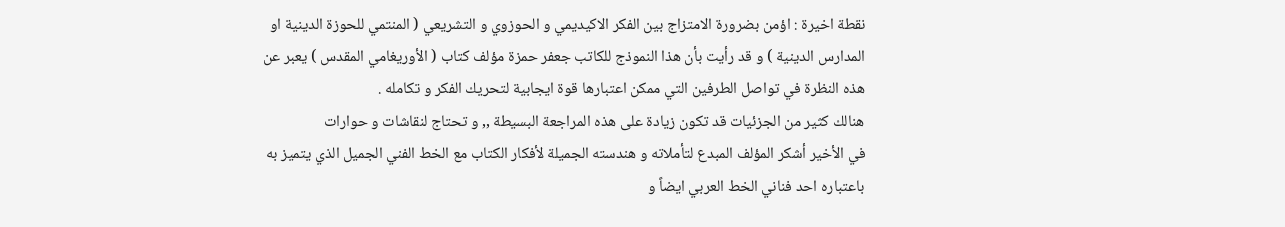نقطة اخيرة : اؤمن بضرورة الامتزاج بين الفكر الاكيديمي و الحوزوي و التشريعي ( المنتمي للحوزة الدينية او المدارس الدينية ) و قد رأيت بأن هذا النموذج للكاتب جعفر حمزة مؤلف كتاب ( الأوريغامي المقدس ) يعبر عن هذه النظرة في تواصل الطرفين التي ممكن اعتبارها قوة ايجابية لتحريك الفكر و تكامله .
هنالك كثير من الجزئيات قد تكون زيادة على هذه المراجعة البسيطة ,, و تحتاج لنقاشات و حوارات
في الأخير أشكر المؤلف المبدع لتأملاته و هندسته الجميلة لأفكار الكتاب مع الخط الفني الجميل الذي يتميز به باعتباره احد فناني الخط العربي ايضاً و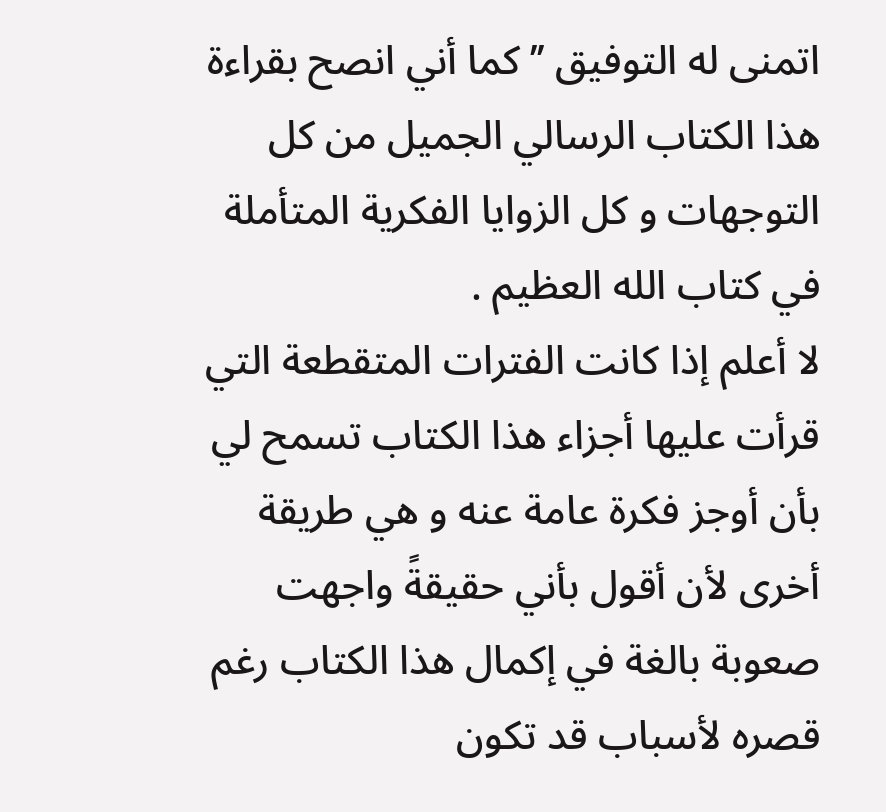اتمنى له التوفيق ’’ كما أني انصح بقراءة هذا الكتاب الرسالي الجميل من كل التوجهات و كل الزوايا الفكرية المتأملة في كتاب الله العظيم .
لا أعلم إذا كانت الفترات المتقطعة التي قرأت عليها أجزاء هذا الكتاب تسمح لي بأن أوجز فكرة عامة عنه و هي طريقة أخرى لأن أقول بأني حقيقةً واجهت صعوبة بالغة في إكمال هذا الكتاب رغم قصره لأسباب قد تكون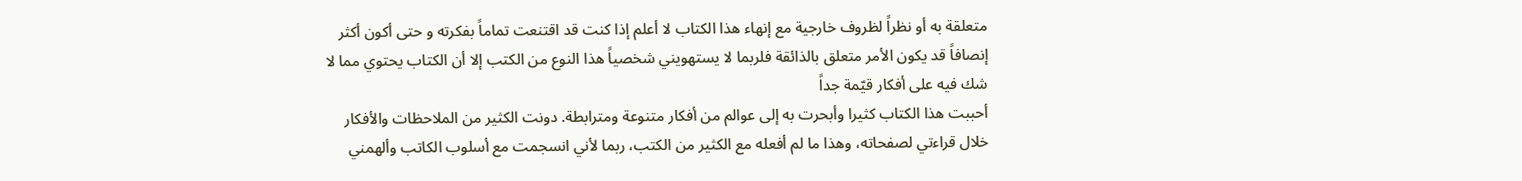متعلقة به أو نظراً لظروف خارجية مع إنهاء هذا الكتاب لا أعلم إذا كنت قد اقتنعت تماماً بفكرته و حتى أكون أكثر إنصافاً قد يكون الأمر متعلق بالذائقة فلربما لا يستهويني شخصياً هذا النوع من الكتب إلا أن الكتاب يحتوي مما لا شك فيه على أفكار قيّمة جداً
أحببت هذا الكتاب كثيرا وأبحرت به إلى عوالم من أفكار متنوعة ومترابطة. دونت الكثير من الملاحظات والأفكار خلال قراءتي لصفحاته، وهذا ما لم أفعله مع الكثير من الكتب، ربما لأني انسجمت مع أسلوب الكاتب وألهمني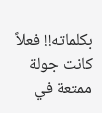بكلماته!! فعلاً كانت جولة ممتعة في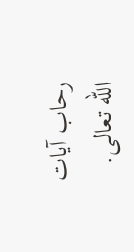رحاب آيات الله تعالى.